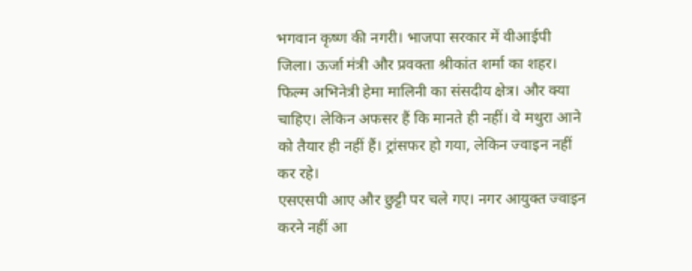भगवान कृष्ण की नगरी। भाजपा सरकार में वीआईपी जिला। ऊर्जा मंत्री और प्रवक्ता श्रीकांत शर्मा का शहर। फिल्म अभिनेत्री हेमा मालिनी का संसदीय क्षेत्र। और क्या चाहिए। लेकिन अफसर हैं कि मानते ही नहीं। वे मथुरा आने को तैयार ही नहीं हैं। ट्रांसफर हो गया, लेकिन ज्वाइन नहीं कर रहे।
एसएसपी आए और छुट्टी पर चले गए। नगर आयुक्त ज्वाइन करने नहीं आ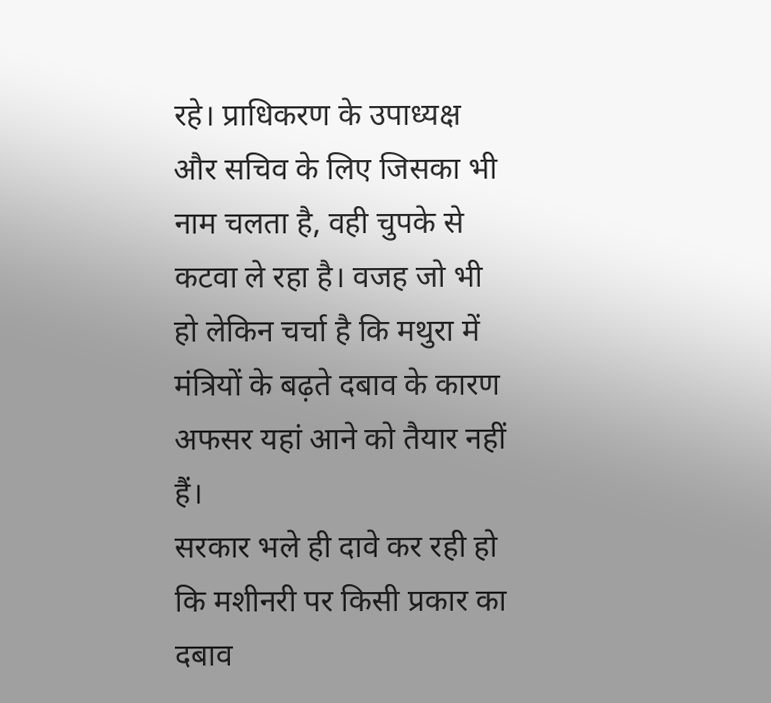रहे। प्राधिकरण के उपाध्यक्ष और सचिव के लिए जिसका भी नाम चलता है, वही चुपके से कटवा ले रहा है। वजह जो भी हो लेकिन चर्चा है कि मथुरा में मंत्रियों के बढ़ते दबाव के कारण अफसर यहां आने को तैयार नहीं हैं।
सरकार भले ही दावे कर रही हो कि मशीनरी पर किसी प्रकार का दबाव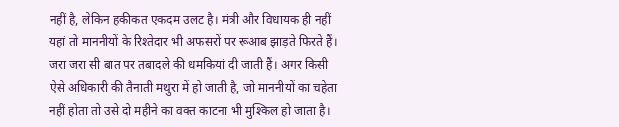नहीं है, लेकिन हकीकत एकदम उलट है। मंत्री और विधायक ही नहीं यहां तो माननीयों के रिश्तेदार भी अफसरों पर रूआब झाड़ते फिरते हैं। जरा जरा सी बात पर तबादले की धमकियां दी जाती हैं। अगर किसी ऐसे अधिकारी की तैनाती मथुरा में हो जाती है, जो माननीयों का चहेता नहीं होता तो उसे दो महीने का वक्त काटना भी मुश्किल हो जाता है।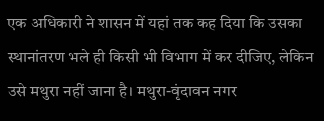एक अधिकारी ने शासन में यहां तक कह दिया कि उसका स्थानांतरण भले ही किसी भी विभाग में कर दीजिए, लेकिन उसे मथुरा नहीं जाना है। मथुरा-वृंदावन नगर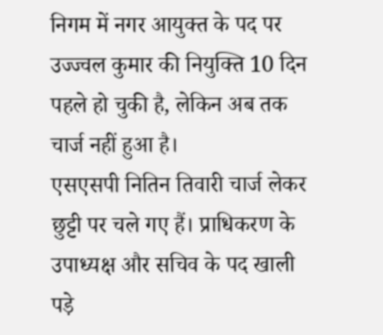निगम में नगर आयुक्त के पद पर उज्ज्वल कुमार की नियुक्ति 10 दिन पहले हो चुकी है, लेकिन अब तक चार्ज नहीं हुआ है।
एसएसपी नितिन तिवारी चार्ज लेकर छुट्टी पर चले गए हैं। प्राधिकरण के उपाध्यक्ष और सचिव के पद खाली पड़े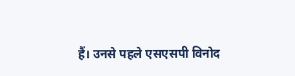हैं। उनसे पहले एसएसपी विनोद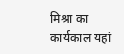मिश्रा का कार्यकाल यहां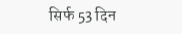सिर्फ 53 दिन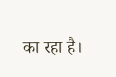का रहा है।